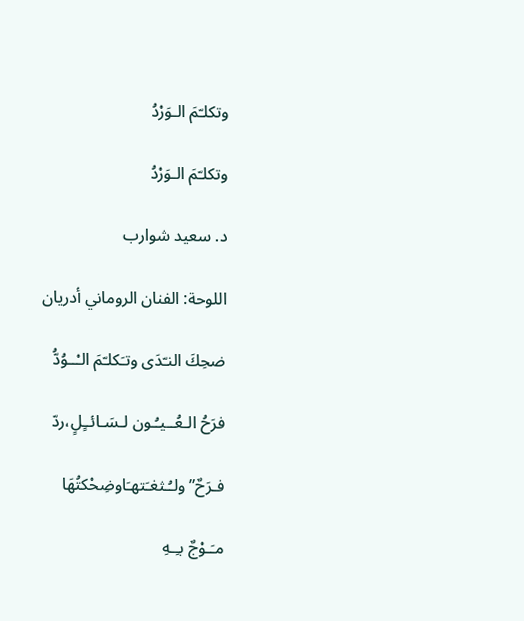وتكلـّمَ الـوَرْدُ

وتكلـّمَ الـوَرْدُ

د. سعيد شوارب

اللوحة: الفنان الروماني أدريان

ضحِكَ النـّدَى وتـَكلـّمَ الـْــوُدُّ

فرَحُ الـعُــيـُـون لـسَـائــٍلٍ،ردّ

فـرَحٌ”ولـُـثغـَتهـَاوضِحْكتُهَا

مـَـوْجٌ بـِـهِ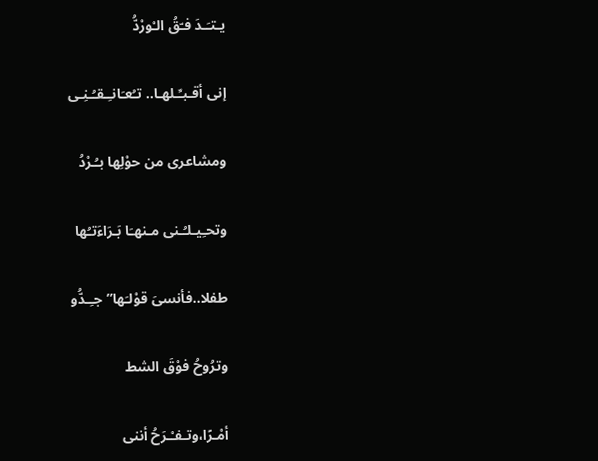يـتـَـدَ فـّقُ الـْورْدُّ

إنى أقـبـِّـلهـا.. تـُعـَانـِـقـُـنِـى

ومشاعرى من حوْلِها بـُـرْدُ

وتحـِيـلـُـنى مـنهـَا بَـرَاءَتـُها

طفلا..فأنسىَ قوْلـَها”جـِـدُّو

وترُوحُ فوْقَ الشط

أمْـرًا،وتـفـْـرَحُ أننى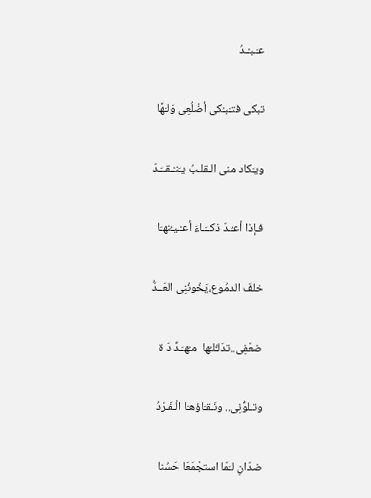عـَـبـْـدُ

تبكى فتـَبـْكى أضْلُعِى وَلـَهًا

ويـَكاد منى الـقلـبُ يـَنـْـقــَـدّ

فـإذا أعـُـدّ ذكــَـاءَ أعـْـيـُنهـَا

خلفَ الدمُوع،يَخُونُنِى العَــدُّ

ضعْفِى..تدَلـُّلـُها  مـُهـَـدِّ دَ ة

وتـلوُّنِى.. ونَـقـَاؤهـَا الْـفَـرْدُ

ضدّانِ لـَمّا استجْمَعَا حَسُنا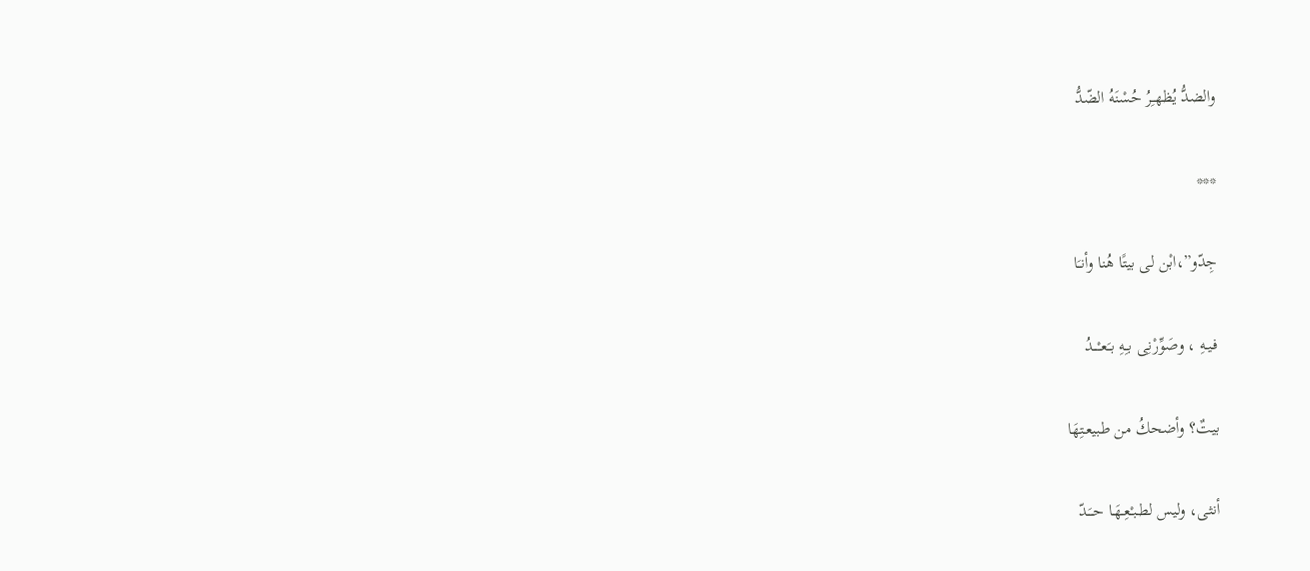والضدُّ يُظهـِرُ حُسْنَهُ الضّدُّ

***

جِدّو”،ابْن لى بيتًا هُنا وأنـَا

فـيـهِ ، وصَوِّرْنِى بـِهِ بـَعـْـــدُ

بيتٌ؟ وأضحكُ من طبيعـتِهَا

أنثى، وليس لطـبـْعِـهَـا حــَـدّ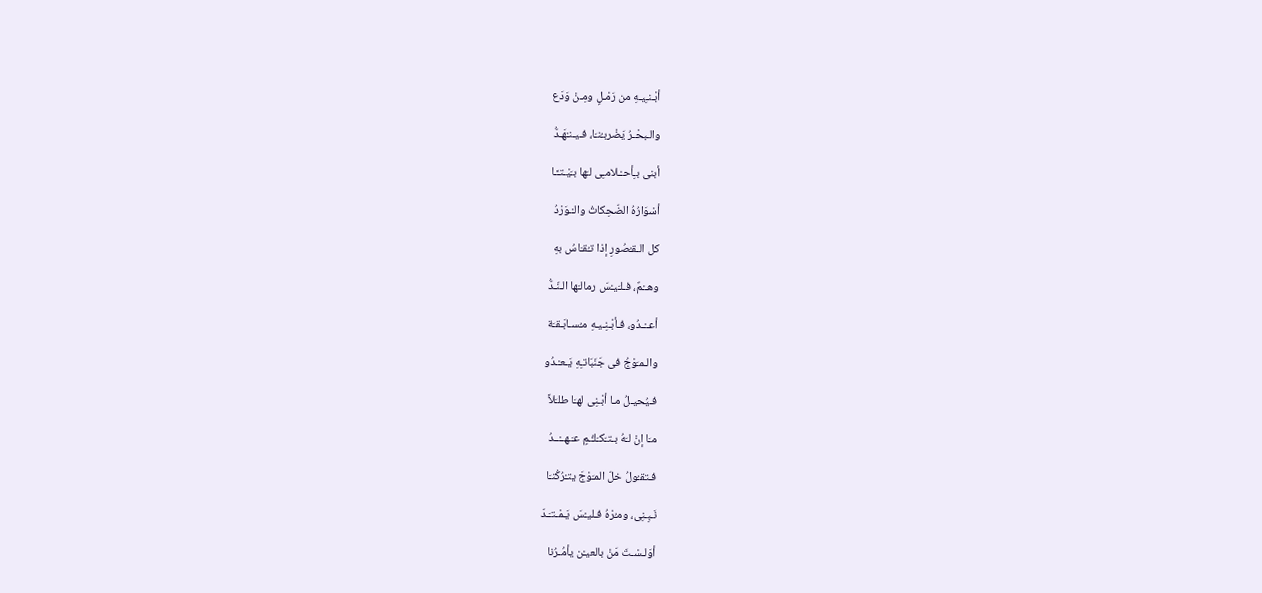أبْـنـِيـهِ من رَمْـلٍ ومِـنْ وَدَع

والـبحْـرُ يَضْربـُنـَا، فـيـنـْهَـدُّ

أبنى بـِأحـْـلامـِى لـَها بـَيْـتـًـا

أسْوَارُهُ الضّحِكاتُ والـْـوَرْدُ

كل الـقـُصُورِ إذا تـُقـَاسُ بهِ

وهــْمٌ، فـلـَيـْسَ رمالـَها الـنّـدُّ

أعــْـدُو، فـأبْـنِـيـهِ مـُسـابَـقـَة

والـمـَوْجُ فى جَنَبَاتـِهِ يَـعـْـدُو

فـيُحيـلُ مـا أبْـنِى لهـَا طلـَلاً

مـَا إنْ لـَهُ بـتـَكـَلـُّـمٍ عـَـهــْــدُ

فـتقـُولُ خلّ المـَوْجَ يتـْرُكُنـَا

نَـبِـنِى، ومـُرْهُ فـليـْسَ يَـمْـتـَـدّ

أوَلـسْـتَ مَنْ بالعيـْن يأمُـرُنا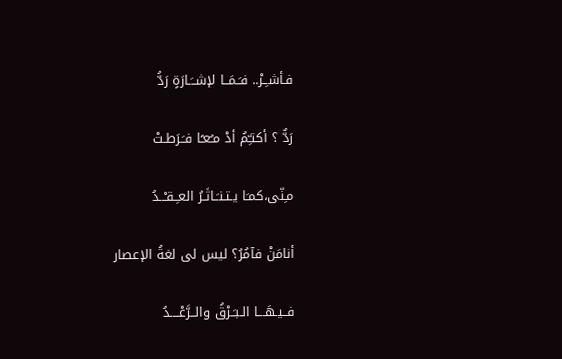فـأشـِـرْ.. فـَـمَــا لإشــَـارَةٍ رَدُّ

رَدٌّ ؟ أكتـِّمُ أدْ مـُعـًا فـَـرَطـتْ

مـِنّى،كمـَا يـتـنـَـاثَـرُ العـِـقـْــدُ

أنامَنْ فآمُرُ؟ ليس لى لغةُ الإعصار

فــيـهَـــا الـبـَـرْقُ والــرَّعْــــدُ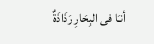أنـَا فى البِحَارِ رَذَاذَةٌ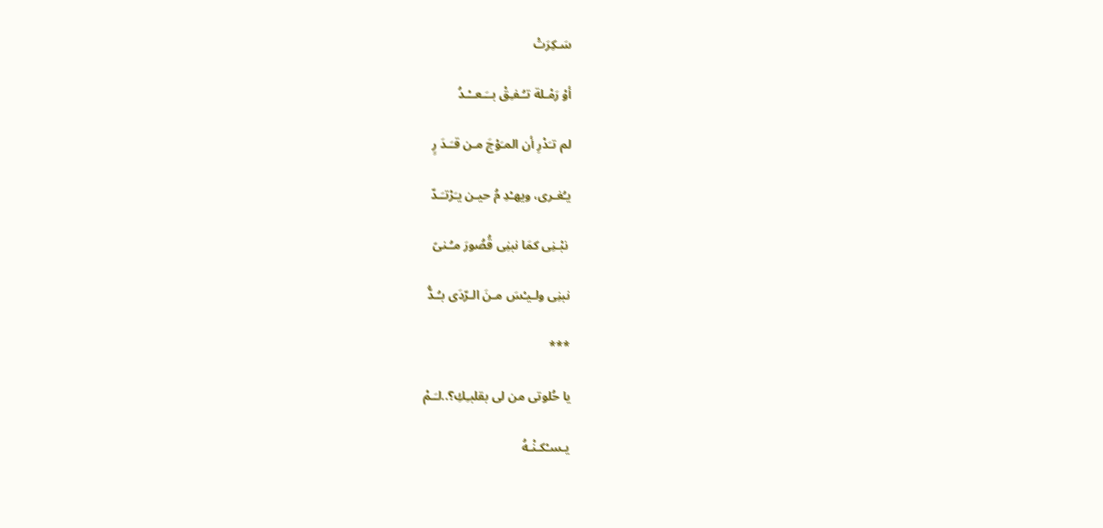سَـكِرَتْ

أوْ رَمْـلة تـُـفـِقْ بــَـعــْـدُ

لم تـَدْرِ أن المـَوْجَ مـن قـَـدَ رٍ

يـُغـرى، ويهـْدِ مُ حيـن يـَرْتـَـدّ

 نبْـنِى كمَا نبنِى قُصُورَ مـُـنىً

نبنِى ولـيـْسَ مـنَ الـرّدَى بـُـدُّ

***

يا حُلوتى من لى بقلبـِكِ؟..لـَـمْ

يـسـْكـنْـهُ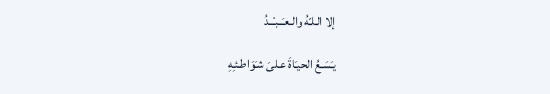إلا الـلـّهُ والـعـَــبـْــدُ

يـَسَـعُ الحيـَاةَ عـلىَ شـَوَاطـئـِهِ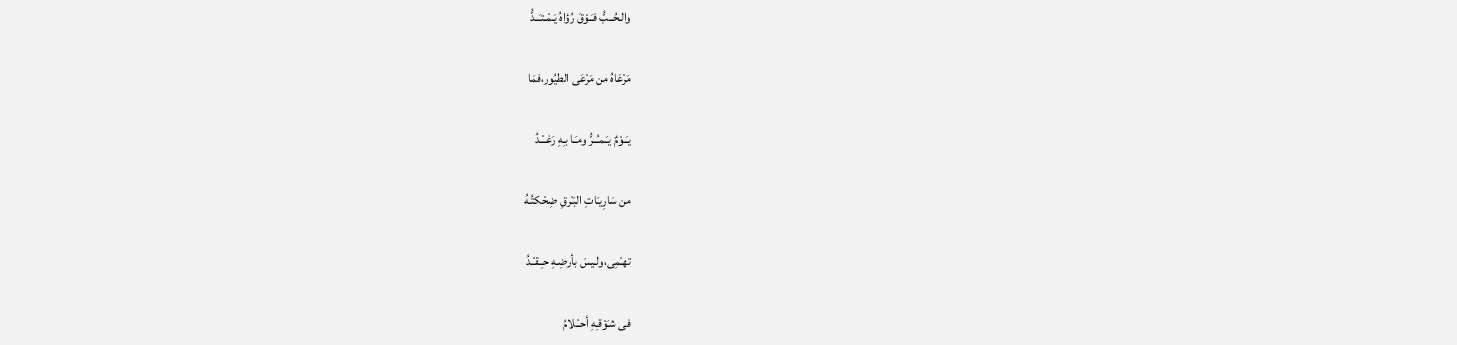والـحُــبُّ فـَـوْقَ رُؤاهُ يَـمْـتـَــدُّ

مَرْعَاهُ من مَرْعَى الطيُور،فمَا

يـَـوْمٌ يـَـمـُــرُّ ومـَـا بـِهِ رَغــْـدُ

من سَارِيـَاتِ البَـْرقِ ضِحْكتُـهُ

تهـْمِى،ولـيسَ بأرضِـهِ حـِـقـْـدُ

فى شـَوْقـِهِ أحـْـلامُ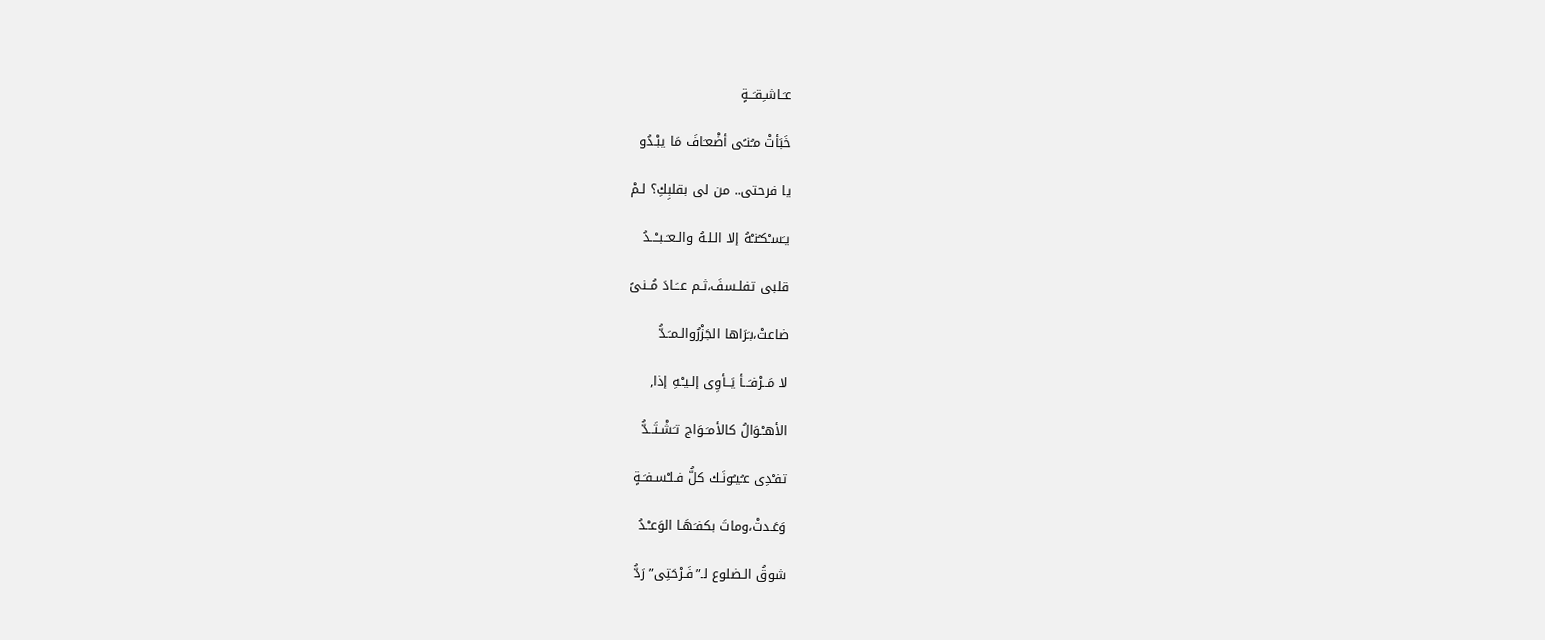عـَـاشـِقـَــةٍ

خَبَأتْ مـُنـًى أضْعـَافَ مَا يبْـدُو

يا فرحتى.. من لى بقلبِكِ؟ لـمْ

يـَسـْكـُنـْهُ إلا الـلـهُ والـعـَـبــْــدُ

قلبى تفلـسفَ،ثـم عــَـادَ مُــنىً

ضاعتْ،بـَرَاها الجَزْرُوالـمـَـدُّ

لا مَــرْفـَــأ يَــأوِى إلـيـْـهِ إذا,

الأهـْـوَالُ كالأمـَـوَاج تـَشْـتَــدُّ

تفـْدِى عـُيـُونَـك كلُّ فـلـْسـفـَـةٍ

وَعَـدتْ،وماتَ بكفـَهَـا الوَعـْـدُ

شوقُ الـضلوع لـ”فَـرْحَتِى”رَدُّ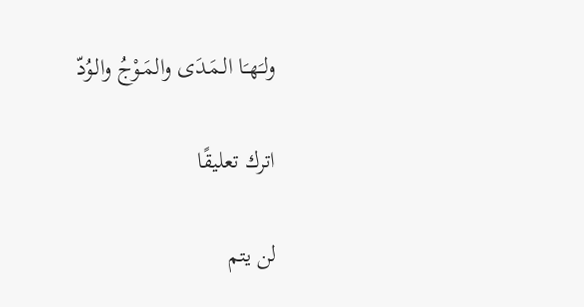ولـَهـَا الـمَـدَى والمَـوْجُ والـوُدّ

اترك تعليقًا

لن يتم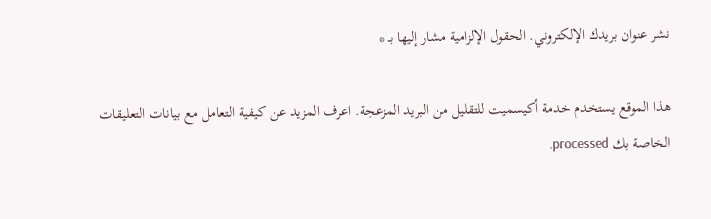نشر عنوان بريدك الإلكتروني. الحقول الإلزامية مشار إليها بـ *

هذا الموقع يستخدم خدمة أكيسميت للتقليل من البريد المزعجة. اعرف المزيد عن كيفية التعامل مع بيانات التعليقات الخاصة بك processed.